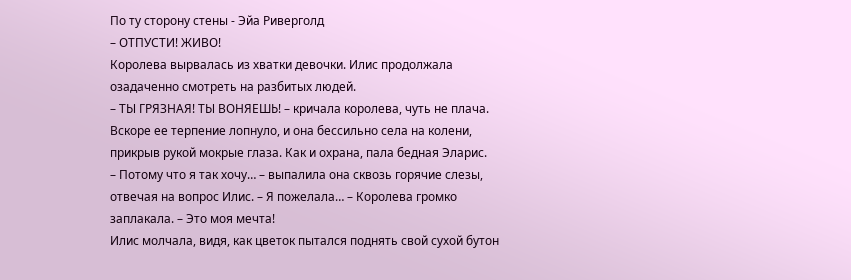По ту сторону стены - Эйа Риверголд
– ОТПУСТИ! ЖИВО!
Королева вырвалась из хватки девочки. Илис продолжала озадаченно смотреть на разбитых людей.
– ТЫ ГРЯЗНАЯ! ТЫ ВОНЯЕШЬ! – кричала королева, чуть не плача. Вскоре ее терпение лопнуло, и она бессильно села на колени, прикрыв рукой мокрые глаза. Как и охрана, пала бедная Эларис.
– Потому что я так хочу… – выпалила она сквозь горячие слезы, отвечая на вопрос Илис. – Я пожелала… – Королева громко заплакала. – Это моя мечта!
Илис молчала, видя, как цветок пытался поднять свой сухой бутон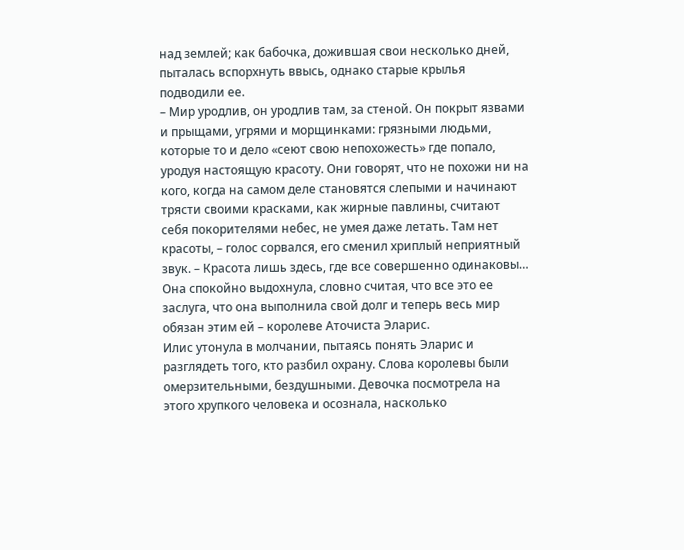над землей; как бабочка, дожившая свои несколько дней, пыталась вспорхнуть ввысь, однако старые крылья подводили ее.
– Мир уродлив, он уродлив там, за стеной. Он покрыт язвами и прыщами, угрями и морщинками: грязными людьми, которые то и дело «сеют свою непохожесть» где попало, уродуя настоящую красоту. Они говорят, что не похожи ни на кого, когда на самом деле становятся слепыми и начинают трясти своими красками, как жирные павлины, считают себя покорителями небес, не умея даже летать. Там нет красоты, – голос сорвался, его сменил хриплый неприятный звук. – Красота лишь здесь, где все совершенно одинаковы…
Она спокойно выдохнула, словно считая, что все это ее заслуга, что она выполнила свой долг и теперь весь мир обязан этим ей – королеве Аточиста Эларис.
Илис утонула в молчании, пытаясь понять Эларис и разглядеть того, кто разбил охрану. Слова королевы были омерзительными, бездушными. Девочка посмотрела на этого хрупкого человека и осознала, насколько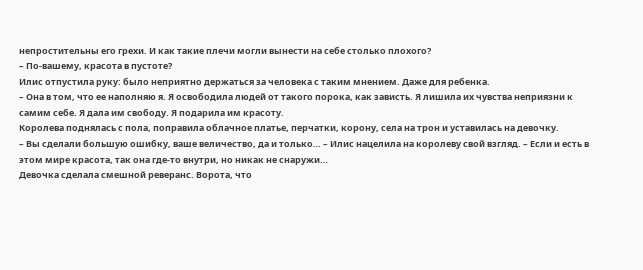непростительны его грехи. И как такие плечи могли вынести на себе столько плохого?
– По-вашему, красота в пустоте?
Илис отпустила руку: было неприятно держаться за человека с таким мнением. Даже для ребенка.
– Она в том, что ее наполняю я. Я освободила людей от такого порока, как зависть. Я лишила их чувства неприязни к самим себе. Я дала им свободу. Я подарила им красоту.
Королева поднялась с пола, поправила облачное платье, перчатки, корону, села на трон и уставилась на девочку.
– Вы сделали большую ошибку, ваше величество, да и только… – Илис нацелила на королеву свой взгляд. – Если и есть в этом мире красота, так она где-то внутри, но никак не снаружи…
Девочка сделала смешной реверанс. Ворота, что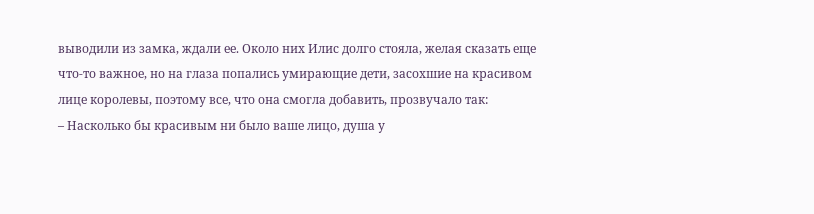выводили из замка, ждали ее. Около них Илис долго стояла, желая сказать еще что-то важное, но на глаза попались умирающие дети, засохшие на красивом лице королевы, поэтому все, что она смогла добавить, прозвучало так:
– Насколько бы красивым ни было ваше лицо, душа у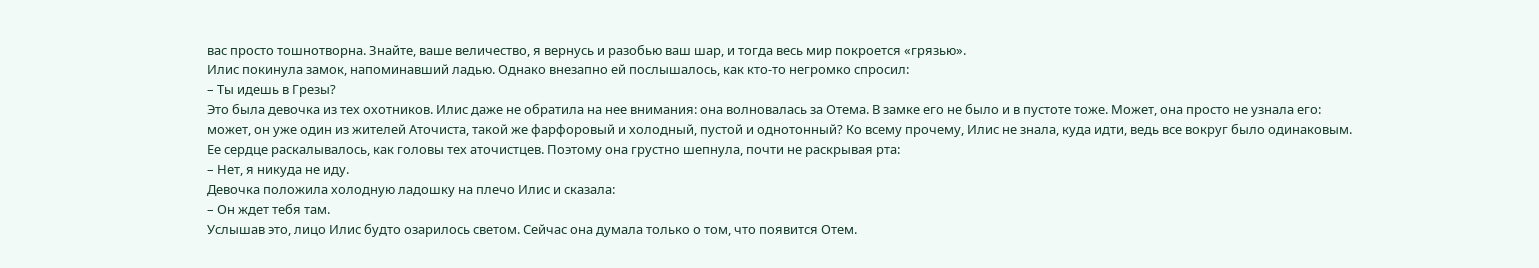вас просто тошнотворна. Знайте, ваше величество, я вернусь и разобью ваш шар, и тогда весь мир покроется «грязью».
Илис покинула замок, напоминавший ладью. Однако внезапно ей послышалось, как кто-то негромко спросил:
– Ты идешь в Грезы?
Это была девочка из тех охотников. Илис даже не обратила на нее внимания: она волновалась за Отема. В замке его не было и в пустоте тоже. Может, она просто не узнала его: может, он уже один из жителей Аточиста, такой же фарфоровый и холодный, пустой и однотонный? Ко всему прочему, Илис не знала, куда идти, ведь все вокруг было одинаковым. Ее сердце раскалывалось, как головы тех аточистцев. Поэтому она грустно шепнула, почти не раскрывая рта:
– Нет, я никуда не иду.
Девочка положила холодную ладошку на плечо Илис и сказала:
– Он ждет тебя там.
Услышав это, лицо Илис будто озарилось светом. Сейчас она думала только о том, что появится Отем.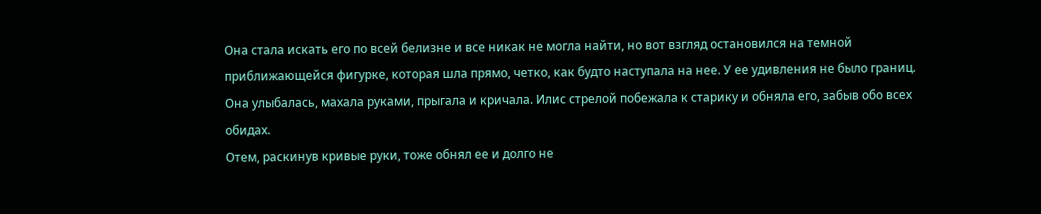Она стала искать его по всей белизне и все никак не могла найти, но вот взгляд остановился на темной приближающейся фигурке, которая шла прямо, четко, как будто наступала на нее. У ее удивления не было границ. Она улыбалась, махала руками, прыгала и кричала. Илис стрелой побежала к старику и обняла его, забыв обо всех обидах.
Отем, раскинув кривые руки, тоже обнял ее и долго не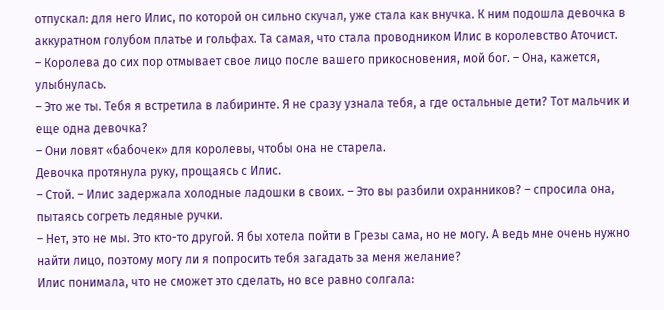отпускал: для него Илис, по которой он сильно скучал, уже стала как внучка. К ним подошла девочка в аккуратном голубом платье и гольфах. Та самая, что стала проводником Илис в королевство Аточист.
– Королева до сих пор отмывает свое лицо после вашего прикосновения, мой бог. – Она, кажется, улыбнулась.
– Это же ты. Тебя я встретила в лабиринте. Я не сразу узнала тебя, а где остальные дети? Тот мальчик и еще одна девочка?
– Они ловят «бабочек» для королевы, чтобы она не старела.
Девочка протянула руку, прощаясь с Илис.
– Стой. – Илис задержала холодные ладошки в своих. – Это вы разбили охранников? – спросила она, пытаясь согреть ледяные ручки.
– Нет, это не мы. Это кто-то другой. Я бы хотела пойти в Грезы сама, но не могу. А ведь мне очень нужно найти лицо, поэтому могу ли я попросить тебя загадать за меня желание?
Илис понимала, что не сможет это сделать, но все равно солгала: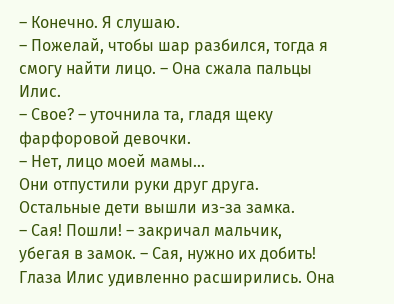– Конечно. Я слушаю.
– Пожелай, чтобы шар разбился, тогда я смогу найти лицо. – Она сжала пальцы Илис.
– Свое? – уточнила та, гладя щеку фарфоровой девочки.
– Нет, лицо моей мамы…
Они отпустили руки друг друга. Остальные дети вышли из-за замка.
– Сая! Пошли! – закричал мальчик, убегая в замок. – Сая, нужно их добить!
Глаза Илис удивленно расширились. Она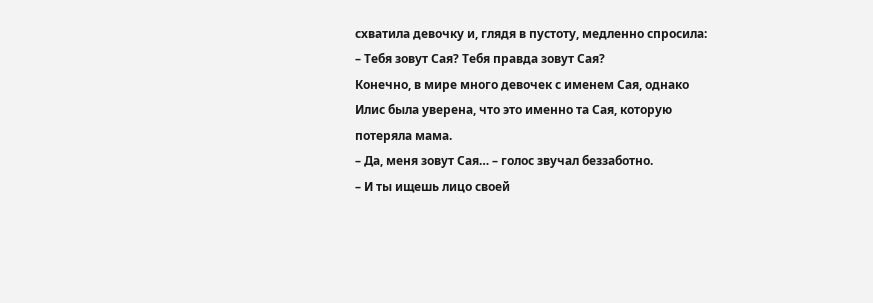схватила девочку и, глядя в пустоту, медленно спросила:
– Тебя зовут Сая? Тебя правда зовут Сая?
Конечно, в мире много девочек с именем Сая, однако Илис была уверена, что это именно та Сая, которую потеряла мама.
– Да, меня зовут Сая… – голос звучал беззаботно.
– И ты ищешь лицо своей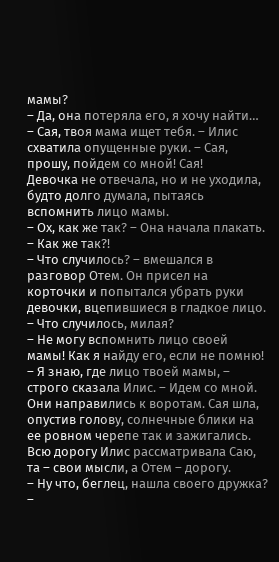мамы?
– Да, она потеряла его, я хочу найти…
– Сая, твоя мама ищет тебя. – Илис схватила опущенные руки. – Сая, прошу, пойдем со мной! Сая!
Девочка не отвечала, но и не уходила, будто долго думала, пытаясь вспомнить лицо мамы.
– Ох, как же так? – Она начала плакать. – Как же так?!
– Что случилось? – вмешался в разговор Отем. Он присел на корточки и попытался убрать руки девочки, вцепившиеся в гладкое лицо. – Что случилось, милая?
– Не могу вспомнить лицо своей мамы! Как я найду его, если не помню!
– Я знаю, где лицо твоей мамы, – строго сказала Илис. – Идем со мной.
Они направились к воротам. Сая шла, опустив голову, солнечные блики на ее ровном черепе так и зажигались. Всю дорогу Илис рассматривала Саю, та – свои мысли, а Отем – дорогу.
– Ну что, беглец, нашла своего дружка? –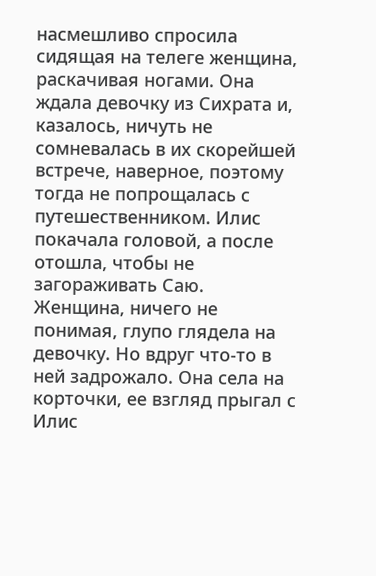насмешливо спросила сидящая на телеге женщина, раскачивая ногами. Она ждала девочку из Сихрата и, казалось, ничуть не сомневалась в их скорейшей встрече, наверное, поэтому тогда не попрощалась с путешественником. Илис покачала головой, а после отошла, чтобы не загораживать Саю.
Женщина, ничего не понимая, глупо глядела на девочку. Но вдруг что-то в ней задрожало. Она села на корточки, ее взгляд прыгал с Илис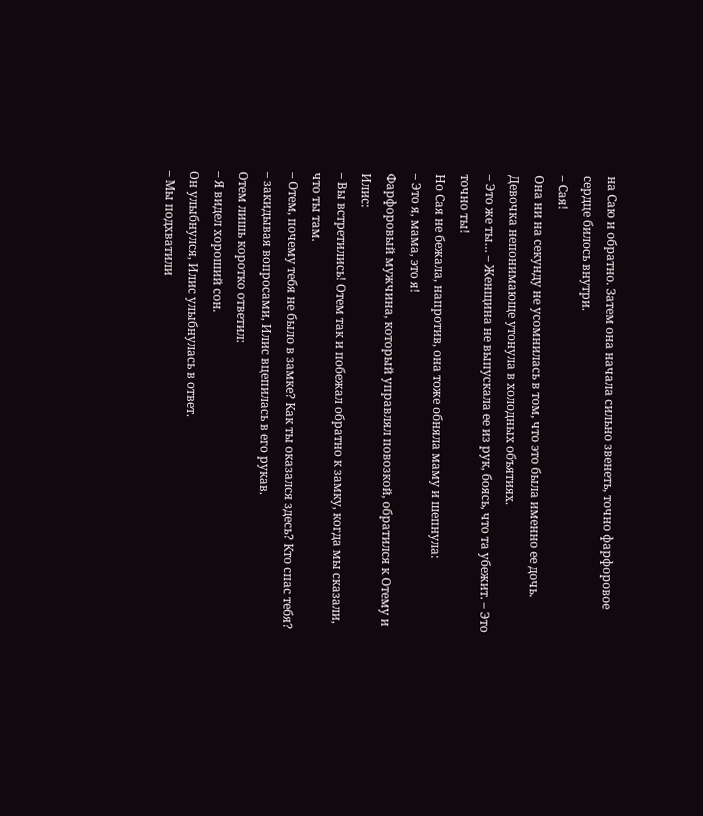на Саю и обратно. Затем она начала сильно звенеть, точно фарфоровое сердце билось внутри.
– Сая!
Она ни на секунду не усомнилась в том, что это была именно ее дочь. Девочка непонимающе утонула в холодных объятиях.
– Это же ты… – Женщина не выпускала ее из рук, боясь, что та убежит. – Это точно ты!
Но Сая не бежала, напротив, она тоже обняла маму и шепнула:
– Это я, мама, это я!
Фарфоровый мужчина, который управлял повозкой, обратился к Отему и Илис:
– Вы встретились! Отем так и побежал обратно к замку, когда мы сказали, что ты там.
– Отем, почему тебя не было в замке? Как ты оказался здесь? Кто спас тебя? – закидывая вопросами, Илис вцепилась в его рукав.
Отем лишь коротко ответил:
– Я видел хороший сон.
Он улыбнулся, Илис улыбнулась в ответ.
– Мы подхватили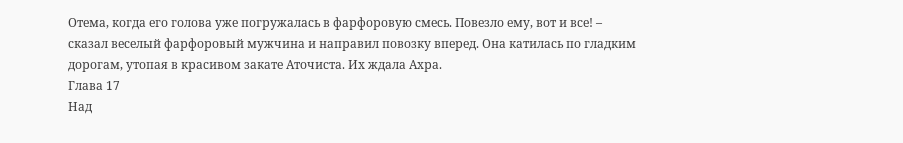Отема, когда его голова уже погружалась в фарфоровую смесь. Повезло ему, вот и все! – сказал веселый фарфоровый мужчина и направил повозку вперед. Она катилась по гладким дорогам, утопая в красивом закате Аточиста. Их ждала Ахра.
Глава 17
Над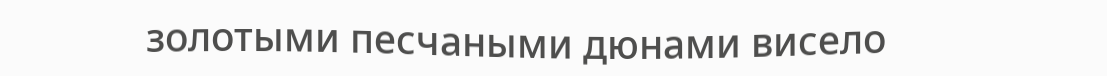золотыми песчаными дюнами висело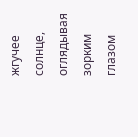жгучее солнце, оглядывая зорким глазом